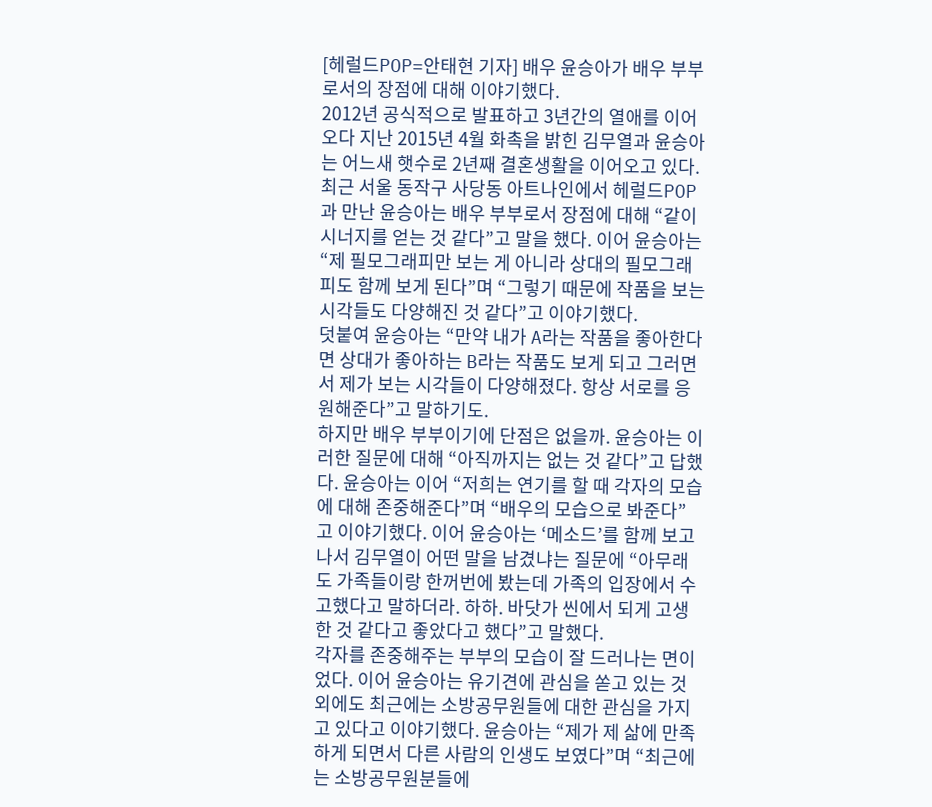[헤럴드POP=안태현 기자] 배우 윤승아가 배우 부부로서의 장점에 대해 이야기했다.
2012년 공식적으로 발표하고 3년간의 열애를 이어오다 지난 2015년 4월 화촉을 밝힌 김무열과 윤승아는 어느새 햇수로 2년째 결혼생활을 이어오고 있다.
최근 서울 동작구 사당동 아트나인에서 헤럴드POP과 만난 윤승아는 배우 부부로서 장점에 대해 “같이 시너지를 얻는 것 같다”고 말을 했다. 이어 윤승아는 “제 필모그래피만 보는 게 아니라 상대의 필모그래피도 함께 보게 된다”며 “그렇기 때문에 작품을 보는 시각들도 다양해진 것 같다”고 이야기했다.
덧붙여 윤승아는 “만약 내가 A라는 작품을 좋아한다면 상대가 좋아하는 B라는 작품도 보게 되고 그러면서 제가 보는 시각들이 다양해졌다. 항상 서로를 응원해준다”고 말하기도.
하지만 배우 부부이기에 단점은 없을까. 윤승아는 이러한 질문에 대해 “아직까지는 없는 것 같다”고 답했다. 윤승아는 이어 “저희는 연기를 할 때 각자의 모습에 대해 존중해준다”며 “배우의 모습으로 봐준다”고 이야기했다. 이어 윤승아는 ‘메소드’를 함께 보고 나서 김무열이 어떤 말을 남겼냐는 질문에 “아무래도 가족들이랑 한꺼번에 봤는데 가족의 입장에서 수고했다고 말하더라. 하하. 바닷가 씬에서 되게 고생한 것 같다고 좋았다고 했다”고 말했다.
각자를 존중해주는 부부의 모습이 잘 드러나는 면이었다. 이어 윤승아는 유기견에 관심을 쏟고 있는 것 외에도 최근에는 소방공무원들에 대한 관심을 가지고 있다고 이야기했다. 윤승아는 “제가 제 삶에 만족하게 되면서 다른 사람의 인생도 보였다”며 “최근에는 소방공무원분들에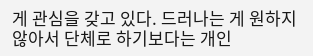게 관심을 갖고 있다. 드러나는 게 원하지 않아서 단체로 하기보다는 개인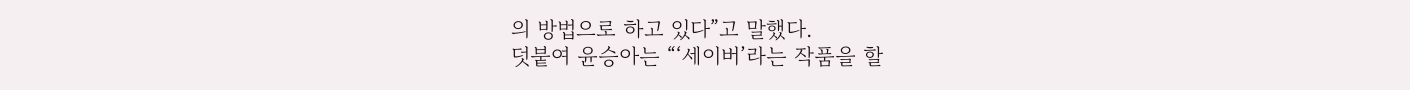의 방법으로 하고 있다”고 말했다.
덧붙여 윤승아는 “‘세이버’라는 작품을 할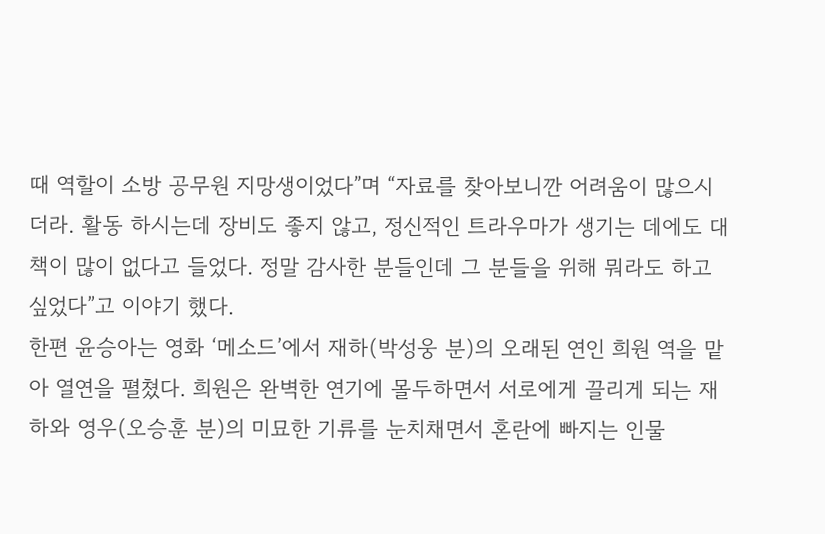때 역할이 소방 공무원 지망생이었다”며 “자료를 찾아보니깐 어려움이 많으시더라. 활동 하시는데 장비도 좋지 않고, 정신적인 트라우마가 생기는 데에도 대책이 많이 없다고 들었다. 정말 감사한 분들인데 그 분들을 위해 뭐라도 하고 싶었다”고 이야기 했다.
한편 윤승아는 영화 ‘메소드’에서 재하(박성웅 분)의 오래된 연인 희원 역을 맡아 열연을 펼쳤다. 희원은 완벽한 연기에 몰두하면서 서로에게 끌리게 되는 재하와 영우(오승훈 분)의 미묘한 기류를 눈치채면서 혼란에 빠지는 인물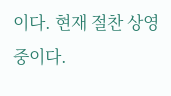이다. 현재 절찬 상영 중이다.